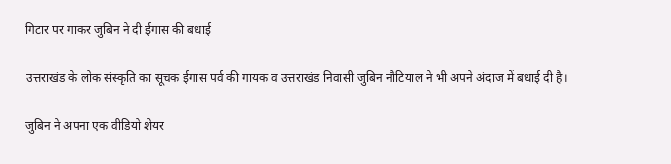गिटार पर गाकर जुबिन ने दी ईगास की बधाई

उत्तराखंड के लोक संस्कृति का सूचक ईगास पर्व की गायक व उत्तराखंड निवासी जुबिन नौटियाल ने भी अपने अंदाज में बधाई दी है।

जुबिन ने अपना एक वीडियो शेयर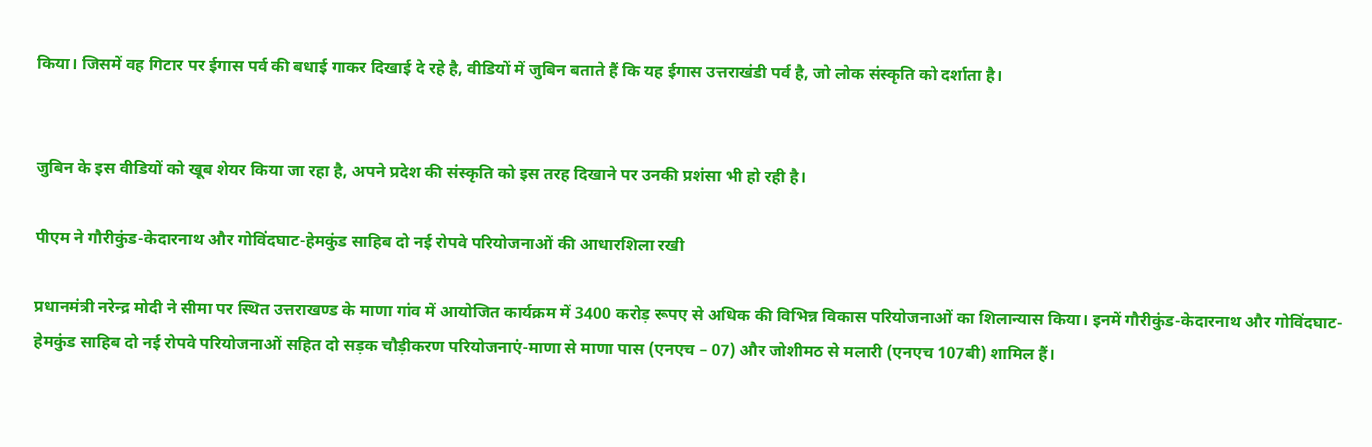किया। जिसमें वह गिटार पर ईगास पर्व की बधाई गाकर दिखाई दे रहे है, वीडियों में जुबिन बताते हैं कि यह ईगास उत्तराखंडी पर्व है, जो लोक संस्कृति को दर्शाता है।


जुबिन के इस वीडियों को खूब शेयर किया जा रहा है, अपने प्रदेश की संस्कृति को इस तरह दिखाने पर उनकी प्रशंसा भी हो रही है।

पीएम ने गौरीकुंड-केदारनाथ और गोविंदघाट-हेमकुंड साहिब दो नई रोपवे परियोजनाओं की आधारशिला रखी

प्रधानमंत्री नरेन्द्र मोदी ने सीमा पर स्थित उत्तराखण्ड के माणा गांव में आयोजित कार्यक्रम में 3400 करोड़ रूपए से अधिक की विभिन्न विकास परियोजनाओं का शिलान्यास किया। इनमें गौरीकुंड-केदारनाथ और गोविंदघाट-हेमकुंड साहिब दो नई रोपवे परियोजनाओं सहित दो सड़क चौड़ीकरण परियोजनाएं-माणा से माणा पास (एनएच – 07) और जोशीमठ से मलारी (एनएच 107बी) शामिल हैं।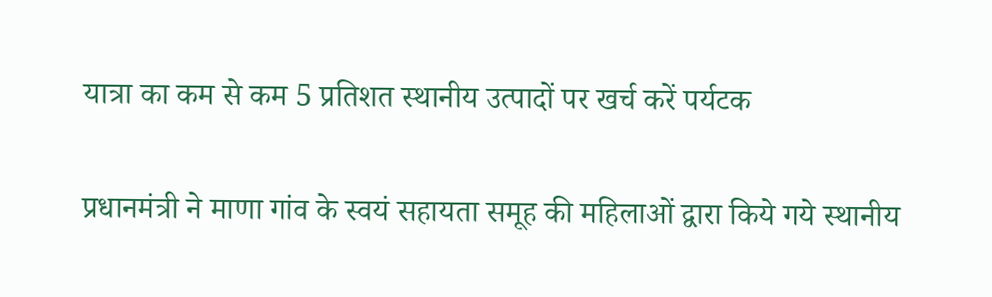यात्रा का कम से कम 5 प्रतिशत स्थानीय उत्पादों पर खर्च करें पर्यटक

प्रधानमंत्री ने माणा गांव के स्वयं सहायता समूह की महिलाओं द्वारा किये गये स्थानीय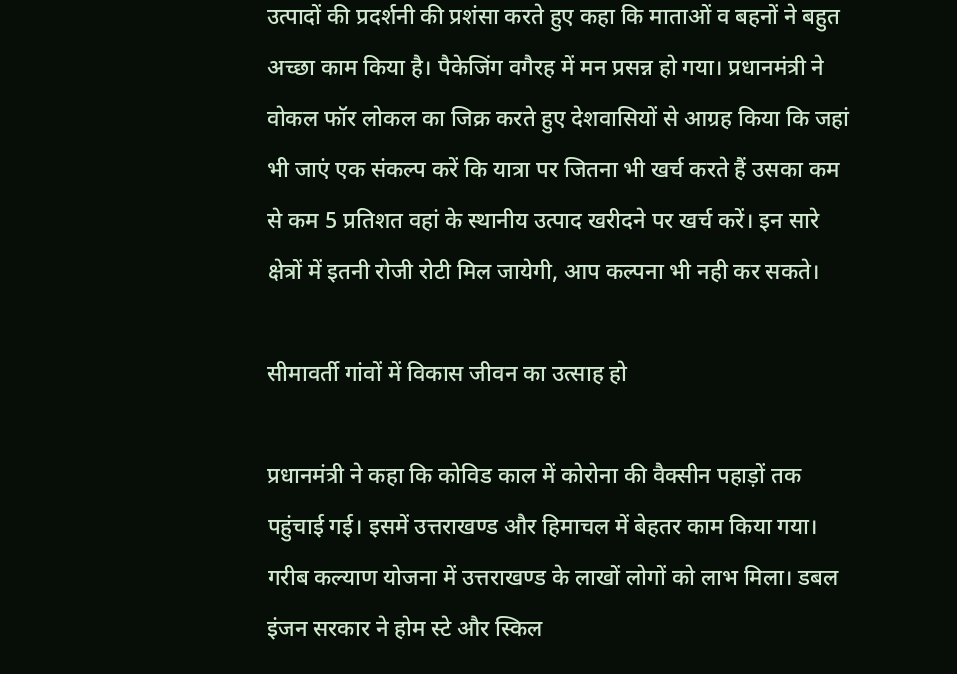उत्पादों की प्रदर्शनी की प्रशंसा करते हुए कहा कि माताओं व बहनों ने बहुत अच्छा काम किया है। पैकेजिंग वगैरह में मन प्रसन्न हो गया। प्रधानमंत्री ने वोकल फॉर लोकल का जिक्र करते हुए देशवासियों से आग्रह किया कि जहां भी जाएं एक संकल्प करें कि यात्रा पर जितना भी खर्च करते हैं उसका कम से कम 5 प्रतिशत वहां के स्थानीय उत्पाद खरीदने पर खर्च करें। इन सारे क्षेत्रों में इतनी रोजी रोटी मिल जायेगी, आप कल्पना भी नही कर सकते।

सीमावर्ती गांवों में विकास जीवन का उत्साह हो

प्रधानमंत्री ने कहा कि कोविड काल में कोरोना की वैक्सीन पहाड़ों तक पहुंचाई गई। इसमें उत्तराखण्ड और हिमाचल में बेहतर काम किया गया। गरीब कल्याण योजना में उत्तराखण्ड के लाखों लोगों को लाभ मिला। डबल इंजन सरकार ने होम स्टे और स्किल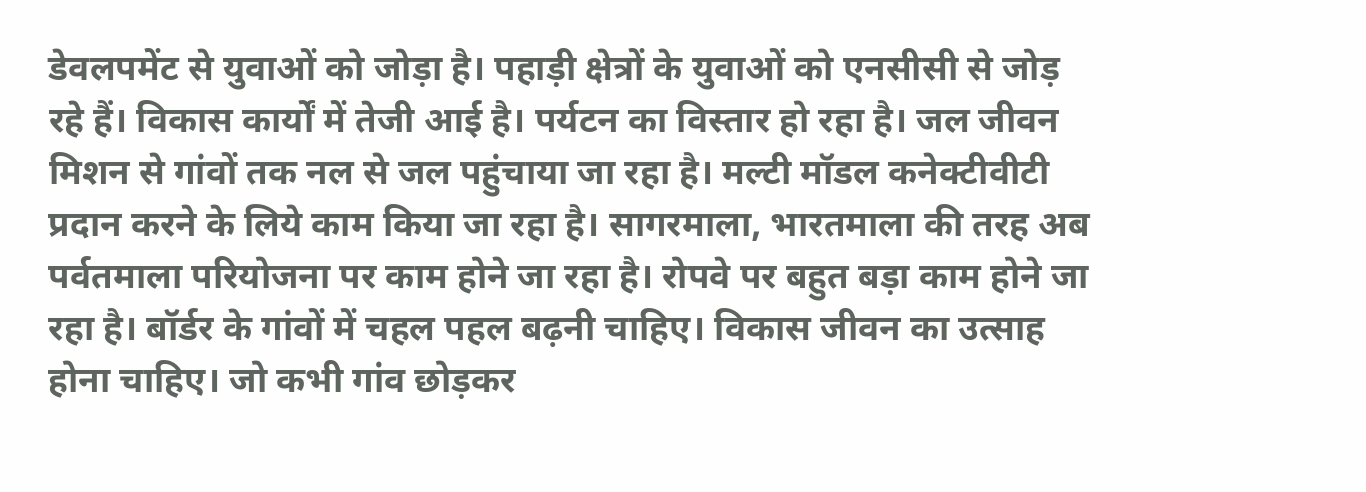डेवलपमेंट से युवाओं को जोड़ा है। पहाड़ी क्षेत्रों के युवाओं को एनसीसी से जोड़ रहे हैं। विकास कार्यों में तेजी आई है। पर्यटन का विस्तार हो रहा है। जल जीवन मिशन से गांवों तक नल से जल पहुंचाया जा रहा है। मल्टी मॉडल कनेक्टीवीटी प्रदान करने के लिये काम किया जा रहा है। सागरमाला, भारतमाला की तरह अब पर्वतमाला परियोजना पर काम होने जा रहा है। रोपवे पर बहुत बड़ा काम होने जा रहा है। बॉर्डर के गांवों में चहल पहल बढ़नी चाहिए। विकास जीवन का उत्साह होना चाहिए। जो कभी गांव छोड़कर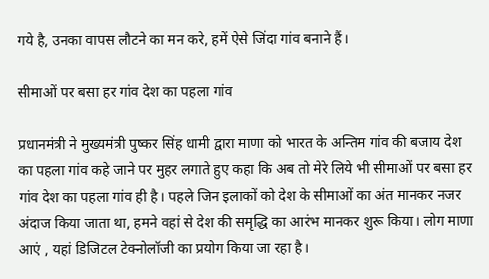गये है, उनका वापस लौटने का मन करे, हमें ऐसे जिंदा गांव बनाने हैं।

सीमाओं पर बसा हर गांव देश का पहला गांव

प्रधानमंत्री ने मुख्यमंत्री पुष्कर सिंह धामी द्वारा माणा को भारत के अन्तिम गांव की बजाय देश का पहला गांव कहे जाने पर मुहर लगाते हुए कहा कि अब तो मेरे लिये भी सीमाओं पर बसा हर गांव देश का पहला गांव ही है। पहले जिन इलाकों को देश के सीमाओं का अंत मानकर नजर अंदाज किया जाता था, हमने वहां से देश की समृद्धि का आरंभ मानकर शुरू किया। लोग माणा आएं , यहां डिजिटल टेक्नोलॉजी का प्रयोग किया जा रहा है।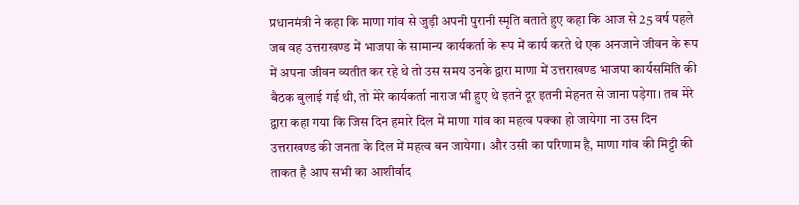प्रधानमंत्री ने कहा कि माणा गांव से जुड़ी अपनी पुरानी स्मृति बताते हुए कहा कि आज से 25 वर्ष पहले जब वह उत्तराखण्ड में भाजपा के सामान्य कार्यकर्ता के रूप में कार्य करते थे एक अनजाने जीवन के रूप में अपना जीवन व्यतीत कर रहे थे तो उस समय उनके द्वारा माणा में उत्तराखण्ड भाजपा कार्यसमिति की बैठक बुलाई गई थी, तो मेरे कार्यकर्ता नाराज भी हुए थे इतने दूर इतनी मेहनत से जाना पड़ेगा। तब मेरे द्वारा कहा गया कि जिस दिन हमारे दिल में माणा गांव का महत्व पक्का हो जायेगा ना उस दिन उत्तराखण्ड की जनता के दिल में महत्व बन जायेगा। और उसी का परिणाम है, माणा गांव की मिट्टी की ताकत है आप सभी का आशीर्वाद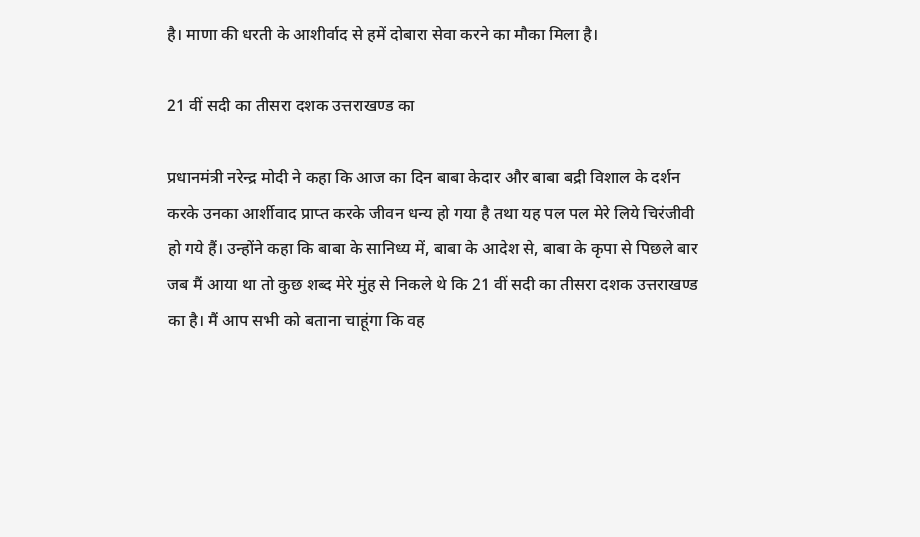है। माणा की धरती के आशीर्वाद से हमें दोबारा सेवा करने का मौका मिला है।

21 वीं सदी का तीसरा दशक उत्तराखण्ड का

प्रधानमंत्री नरेन्द्र मोदी ने कहा कि आज का दिन बाबा केदार और बाबा बद्री विशाल के दर्शन करके उनका आर्शीवाद प्राप्त करके जीवन धन्य हो गया है तथा यह पल पल मेरे लिये चिरंजीवी हो गये हैं। उन्होंने कहा कि बाबा के सानिध्य में, बाबा के आदेश से, बाबा के कृपा से पिछले बार जब मैं आया था तो कुछ शब्द मेरे मुंह से निकले थे कि 21 वीं सदी का तीसरा दशक उत्तराखण्ड का है। मैं आप सभी को बताना चाहूंगा कि वह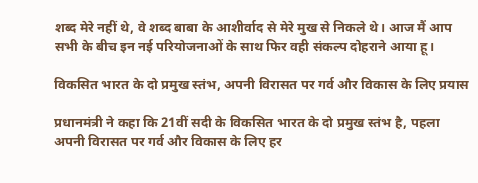शब्द मेरे नहीं थे, वे शब्द बाबा के आशीर्वाद से मेरे मुख से निकले थे। आज मैं आप सभी के बीच इन नई परियोजनाओं के साथ फिर वही संकल्प दोहराने आया हू।

विकसित भारत के दो प्रमुख स्तंभ, अपनी विरासत पर गर्व और विकास के लिए प्रयास

प्रधानमंत्री ने कहा कि 21वीं सदी के विकसित भारत के दो प्रमुख स्तंभ है, पहला अपनी विरासत पर गर्व और विकास के लिए हर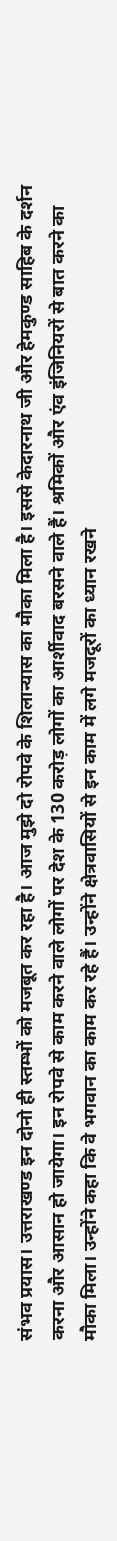संभव प्रयास। उत्तराखण्ड इन दोनो ही स्तम्भों को मजबूत कर रहा है। आज मुझे दो रोपवे के शिलान्यास का मौका मिला है। इससे केदारनाथ जी और हेमकुण्ड साहिब के दर्शन करना और आसान हो जायेगा। इन रोपवे से काम करने वाले लोगों पर देश के 130 करोड़ लोगों का आर्शीवाद बरसने वाले हैं। श्रमिकों और एंव इंजिनियरों से बात करने का मौका मिला। उन्होंने कहा कि वे भगवान का काम कर रहे हैं। उन्होंने क्षेत्रवासियों से इन काम में लगे मजदूरों का ध्यान रखने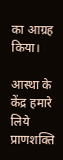का आग्रह किया।

आस्था के केंद्र हमारे लिये प्राणशक्ति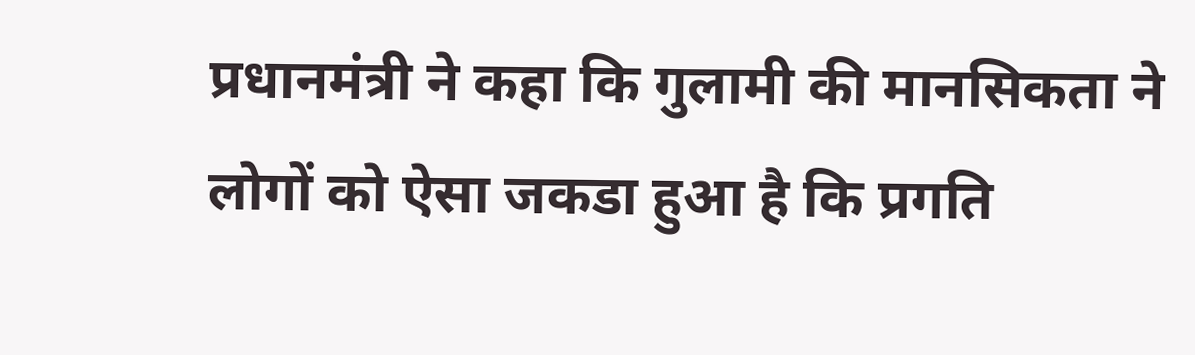प्रधानमंत्री ने कहा कि गुलामी की मानसिकता ने लोगों को ऐसा जकडा हुआ है कि प्रगति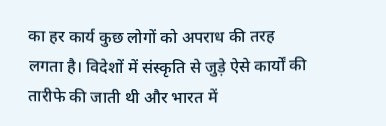का हर कार्य कुछ लोगों को अपराध की तरह लगता है। विदेशों में संस्कृति से जुड़े ऐसे कार्यों की तारीफे की जाती थी और भारत में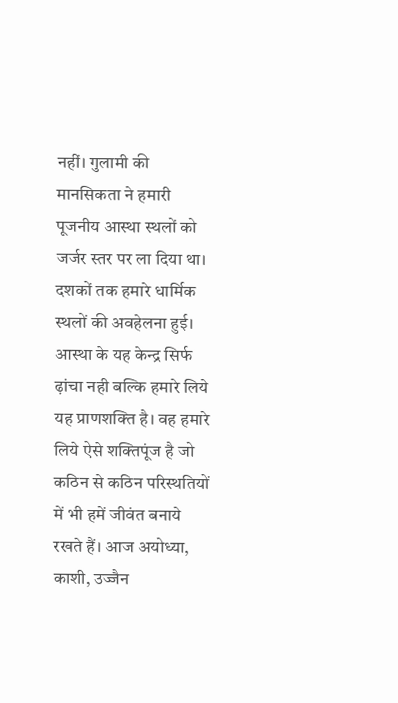नहीं। गुलामी की मानसिकता ने हमारी पूजनीय आस्था स्थलों को जर्जर स्तर पर ला दिया था। दशकों तक हमारे धार्मिक स्थलों की अवहेलना हुई। आस्था के यह केन्द्र सिर्फ ढ़ांचा नही बल्कि हमारे लिये यह प्राणशक्ति है। वह हमारे लिये ऐसे शक्तिपूंज है जो कठिन से कठिन परिस्थतियों में भी हमें जीवंत बनाये रखते हैं। आज अयोध्या, काशी, उज्जैन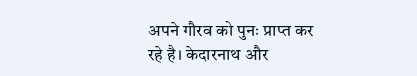अपने गौरव को पुनः प्राप्त कर रहे है। केदारनाथ और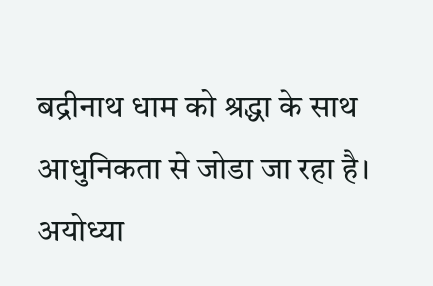बद्रीनाथ धाम को श्रद्धा के साथ आधुनिकता से जोडा जा रहा है। अयोध्या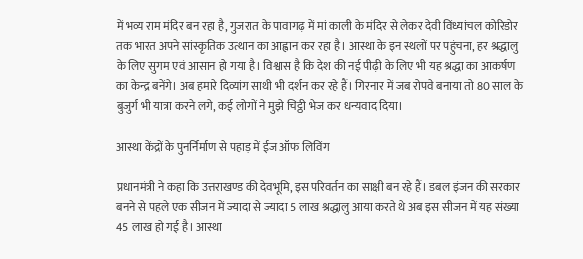में भव्य राम मंदिर बन रहा है, गुजरात के पावागढ़ में मां काली के मंदिर से लेकर देवी विंध्यांचल कोरिडोर तक भारत अपने सांस्कृतिक उत्थान का आह्वान कर रहा है। आस्था के इन स्थलों पर पहुंचना, हर श्रद्धालु के लिए सुगम एवं आसान हो गया है। विश्वास है कि देश की नई पीढ़ी के लिए भी यह श्रद्धा का आकर्षण का केन्द्र बनेंगे। अब हमारे दिव्यांग साथी भी दर्शन कर रहे हैं। गिरनार में जब रोपवे बनाया तो 80 साल के बुजुर्ग भी यात्रा करने लगे, कई लोगों ने मुझे चिट्ठी भेज कर धन्यवाद दिया।

आस्था केंद्रों के पुनर्निर्माण से पहाड़ में ईज ऑफ लिविंग

प्रधानमंत्री ने कहा कि उत्तराखण्ड की देवभूमि, इस परिवर्तन का साक्षी बन रहे हैं। डबल इंजन की सरकार बनने से पहले एक सीजन में ज्यादा से ज्यादा 5 लाख श्रद्धालु आया करते थे अब इस सीजन में यह संख्या 45 लाख हो गई है। आस्था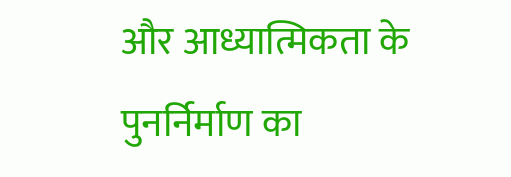और आध्यात्मिकता के पुनर्निर्माण का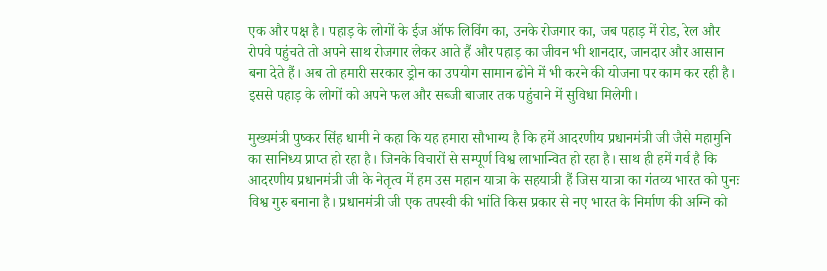एक और पक्ष है। पहाड़ के लोगों के ईज ऑफ लिविंग का, उनके रोजगार का, जब पहाड़ में रोड, रेल और रोपवे पहुंचते तो अपने साथ रोजगार लेकर आते हैं और पहाड़ का जीवन भी शानदार, जानदार और आसान बना देते हैं। अब तो हमारी सरकार ड्रोन का उपयोग सामान ढोने में भी करने की योजना पर काम कर रही है। इससे पहाड़ के लोगों को अपने फल और सब्जी बाजार तक पहुंचाने में सुविधा मिलेगी।

मुख्यमंत्री पुष्कर सिंह धामी ने कहा कि यह हमारा सौभाग्य है कि हमें आदरणीय प्रधानमंत्री जी जैसे महामुनि का सानिध्य प्राप्त हो रहा है। जिनके विचारों से सम्पूर्ण विश्व लाभान्वित हो रहा है। साथ ही हमें गर्व है कि आदरणीय प्रधानमंत्री जी के नेतृत्व में हम उस महान यात्रा के सहयात्री हैं जिस यात्रा का गंतव्य भारत को पुनः विश्व गुरु बनाना है। प्रधानमंत्री जी एक तपस्वी की भांति किस प्रकार से नए भारत के निर्माण की अग्नि को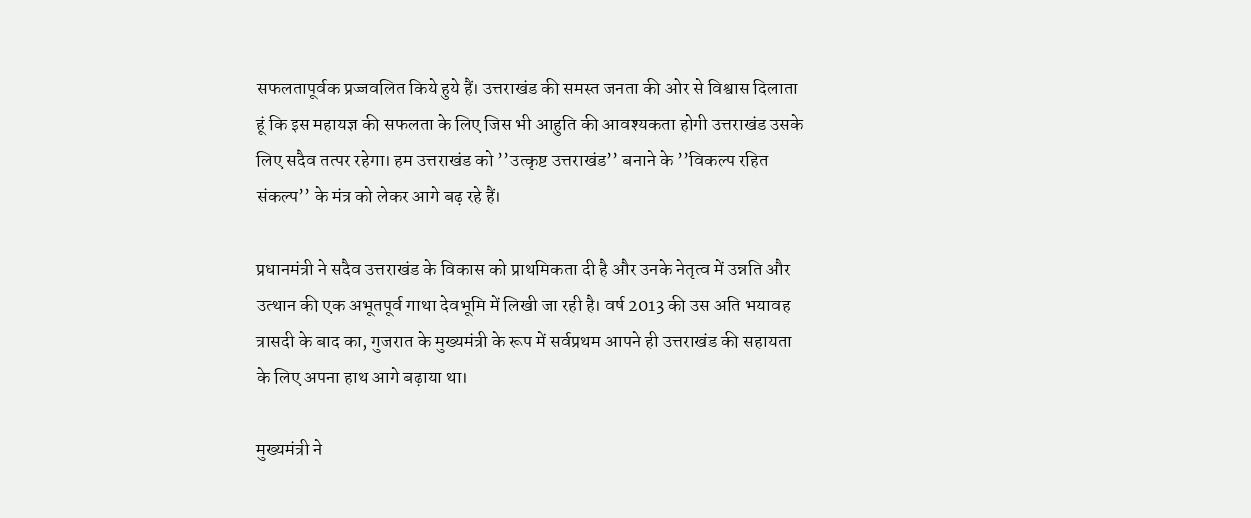सफलतापूर्वक प्रज्जवलित किये हुये हैं। उत्तराखंड की समस्त जनता की ओर से विश्वास दिलाता हूं कि इस महायज्ञ की सफलता के लिए जिस भी आहुति की आवश्यकता होगी उत्तराखंड उसके लिए सदैव तत्पर रहेगा। हम उत्तराखंड को ’’उत्कृष्ट उत्तराखंड’’ बनाने के ’’विकल्प रहित संकल्प’’ के मंत्र को लेकर आगे बढ़ रहे हैं।

प्रधानमंत्री ने सदैव उत्तराखंड के विकास को प्राथमिकता दी है और उनके नेतृत्व में उन्नति और उत्थान की एक अभूतपूर्व गाथा देवभूमि में लिखी जा रही है। वर्ष 2013 की उस अति भयावह त्रासदी के बाद का, गुजरात के मुख्यमंत्री के रूप में सर्वप्रथम आपने ही उत्तराखंड की सहायता के लिए अपना हाथ आगे बढ़ाया था।

मुख्यमंत्री ने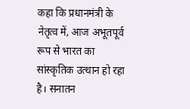कहा कि प्रधानमंत्री के नेतृत्व में, आज अभूतपूर्व रूप से भारत का सांस्कृतिक उत्थान हो रहा है। सनातन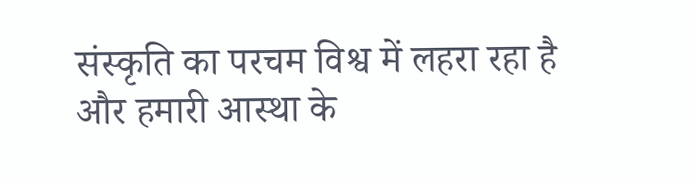संस्कृति का परचम विश्व में लहरा रहा है और हमारी आस्था के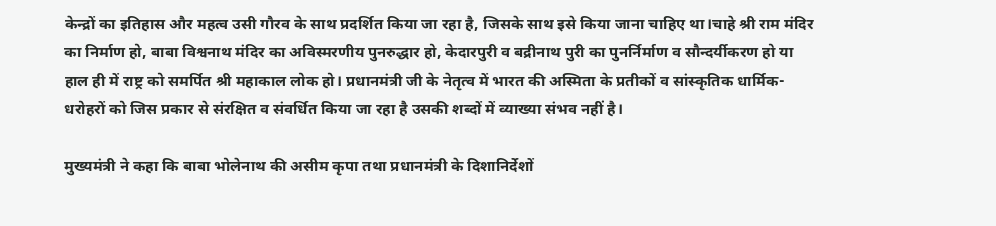केन्द्रों का इतिहास और महत्व उसी गौरव के साथ प्रदर्शित किया जा रहा है, जिसके साथ इसे किया जाना चाहिए था।चाहे श्री राम मंदिर का निर्माण हो, बाबा विश्वनाथ मंदिर का अविस्मरणीय पुनरुद्धार हो, केदारपुरी व बद्रीनाथ पुरी का पुनर्निर्माण व सौन्दर्यीकरण हो या हाल ही में राष्ट्र को समर्पित श्री महाकाल लोक हो। प्रधानमंत्री जी के नेतृत्व में भारत की अस्मिता के प्रतीकों व सांस्कृतिक धार्मिक- धरोहरों को जिस प्रकार से संरक्षित व संवर्धित किया जा रहा है उसकी शब्दों में व्याख्या संभव नहीं है।

मुख्यमंत्री ने कहा कि बाबा भोलेनाथ की असीम कृपा तथा प्रधानमंत्री के दिशानिर्देशों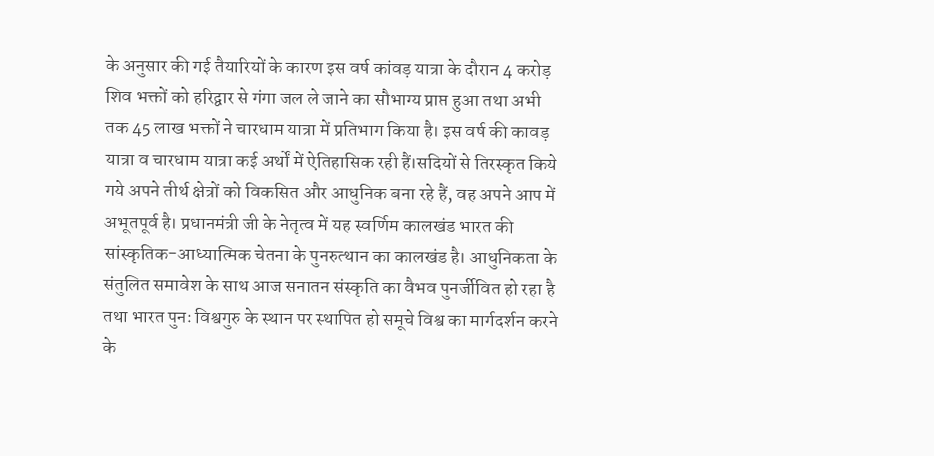के अनुसार की गई तैयारियों के कारण इस वर्ष कांवड़ यात्रा के दौरान 4 करोड़ शिव भक्तों को हरिद्वार से गंगा जल ले जाने का सौभाग्य प्राप्त हुआ तथा अभी तक 45 लाख भक्तों ने चारधाम यात्रा में प्रतिभाग किया है। इस वर्ष की कावड़ यात्रा व चारधाम यात्रा कई अर्थों में ऐतिहासिक रही हैं।सदियों से तिरस्कृत किये गये अपने तीर्थ क्षेत्रों को विकसित और आधुनिक बना रहे हैं, वह अपने आप में अभूतपूर्व है। प्रधानमंत्री जी के नेतृत्व में यह स्वर्णिम कालखंड भारत की सांस्कृतिक-आध्यात्मिक चेतना के पुनरुत्थान का कालखंड है। आधुनिकता के संतुलित समावेश के साथ आज सनातन संस्कृति का वैभव पुनर्जीवित हो रहा है तथा भारत पुनः विश्वगुरु के स्थान पर स्थापित हो समूचे विश्व का मार्गदर्शन करने के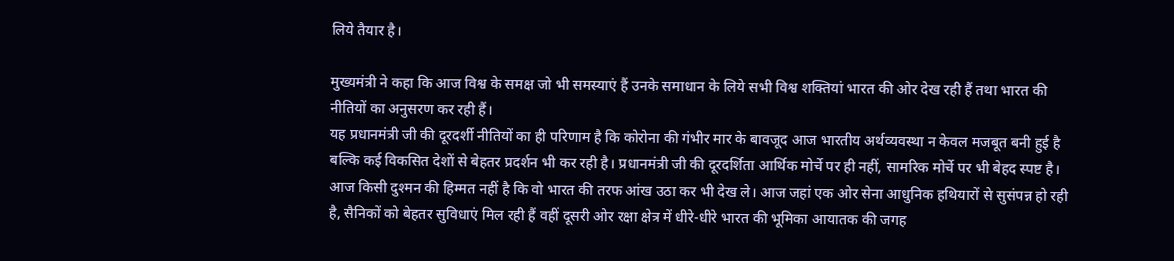लिये तैयार है।

मुख्यमंत्री ने कहा कि आज विश्व के समक्ष जो भी समस्याएं हैं उनके समाधान के लिये सभी विश्व शक्तियां भारत की ओर देख रही हैं तथा भारत की नीतियों का अनुसरण कर रही हैं।
यह प्रधानमंत्री जी की दूरदर्शी नीतियों का ही परिणाम है कि कोरोना की गंभीर मार के बावजूद आज भारतीय अर्थव्यवस्था न केवल मजबूत बनी हुई है बल्कि कई विकसित देशों से बेहतर प्रदर्शन भी कर रही है। प्रधानमंत्री जी की दूरदर्शिता आर्थिक मोर्चे पर ही नहीं, सामरिक मोर्चे पर भी बेहद स्पष्ट है। आज किसी दुश्मन की हिम्मत नहीं है कि वो भारत की तरफ आंख उठा कर भी देख ले। आज जहां एक ओर सेना आधुनिक हथियारों से सुसंपन्न हो रही है, सैनिकों को बेहतर सुविधाएं मिल रही हैं वहीं दूसरी ओर रक्षा क्षेत्र में धीरे-धीरे भारत की भूमिका आयातक की जगह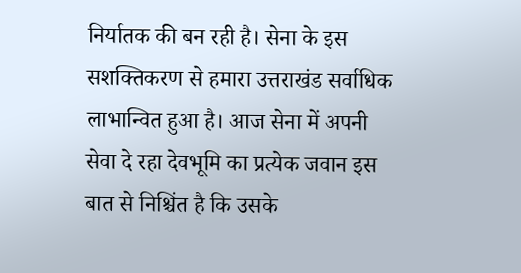निर्यातक की बन रही है। सेना के इस सशक्तिकरण से हमारा उत्तराखंड सर्वाधिक लाभान्वित हुआ है। आज सेना में अपनी सेवा दे रहा देवभूमि का प्रत्येक जवान इस बात से निश्चिंत है कि उसके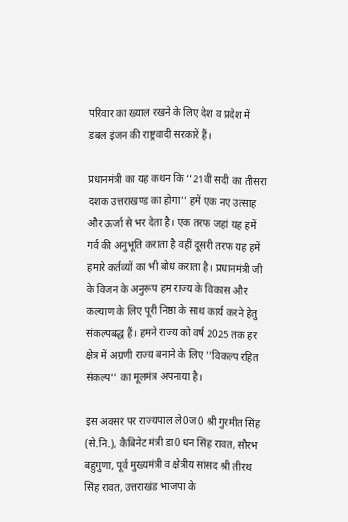परिवार का ख्याल रखने के लिए देश व प्रदेश में डबल इंजन की राष्ट्रवादी सरकारें हैं।

प्रधानमंत्री का यह कथन कि ‘‘21वीं सदी का तीसरा दशक उत्तराखण्ड का होगा’’ हमें एक नए उत्साह और ऊर्जा से भर देता है। एक तरफ जहां यह हमें गर्व की अनुभूति कराता है वहीं दूसरी तरफ यह हमें हमारे कर्तव्यों का भी बोध कराता है। प्रधानमंत्री जी के विजन के अनुरूप हम राज्य के विकास और कल्याण के लिए पूरी निष्ठा के साथ कार्य करने हेतु संकल्पबद्ध हैं। हमने राज्य को वर्ष 2025 तक हर क्षेत्र में अग्रणी राज्य बनाने के लिए ’’विकल्प रहित संकल्प’’ का मूलमंत्र अपनाया है।

इस अवसर पर राज्यपाल ले0ज0 श्री गुरमीत सिंह (से.नि.), कैबिनेट मंत्री डा0 धन सिंह रावत, सौरभ बहुगुणा, पूर्व मुख्यमंत्री व क्षेत्रीय सांसद श्री तीरथ सिंह रावत, उत्तराखंड भाजपा के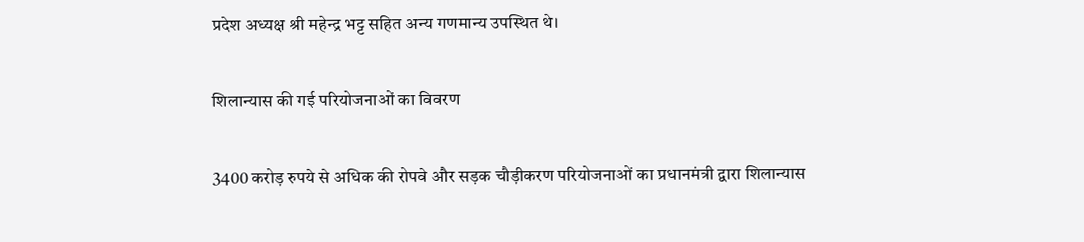प्रदेश अध्यक्ष श्री महेन्द्र भट्ट सहित अन्य गणमान्य उपस्थित थे।

शिलान्यास की गई परियोजनाओं का विवरण

3400 करोड़ रुपये से अधिक की रोपवे और सड़क चौड़ीकरण परियोजनाओं का प्रधानमंत्री द्वारा शिलान्यास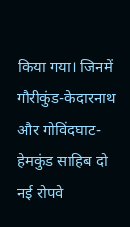किया गया। जिनमें गौरीकुंड-केदारनाथ और गोविंदघाट-हेमकुंड साहिब दो नई रोपवे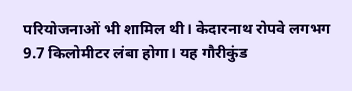परियोजनाओं भी शामिल थी। केदारनाथ रोपवे लगभग 9.7 किलोमीटर लंबा होगा। यह गौरीकुंड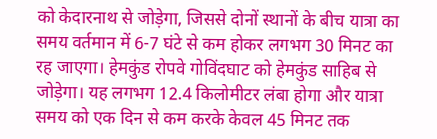को केदारनाथ से जोड़ेगा, जिससे दोनों स्थानों के बीच यात्रा का समय वर्तमान में 6-7 घंटे से कम होकर लगभग 30 मिनट का रह जाएगा। हेमकुंड रोपवे गोविंदघाट को हेमकुंड साहिब से जोड़ेगा। यह लगभग 12.4 किलोमीटर लंबा होगा और यात्रा समय को एक दिन से कम करके केवल 45 मिनट तक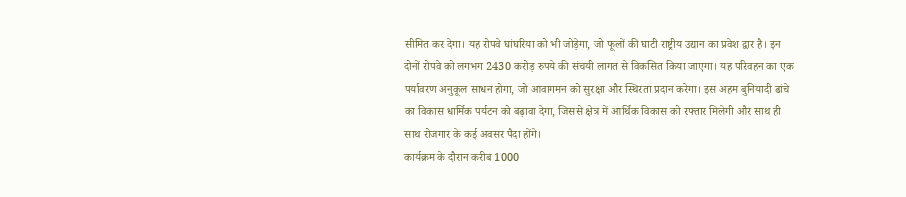सीमित कर देगा। यह रोपवे घांघरिया को भी जोड़ेगा, जो फूलों की घाटी राष्ट्रीय उद्यान का प्रवेश द्वार है। इन दोनों रोपवे को लगभग 2430 करोड़ रुपये की संचयी लागत से विकसित किया जाएगा। यह परिवहन का एक पर्यावरण अनुकूल साधन होगा, जो आवागमन को सुरक्षा और स्थिरता प्रदान करेगा। इस अहम बुनियादी ढांचे का विकास धार्मिक पर्यटन को बढ़ावा देगा, जिससे क्षेत्र में आर्थिक विकास को रफ्तार मिलेगी और साथ ही साथ रोजगार के कई अवसर पैदा होंगे।
कार्यक्रम के दौरान करीब 1000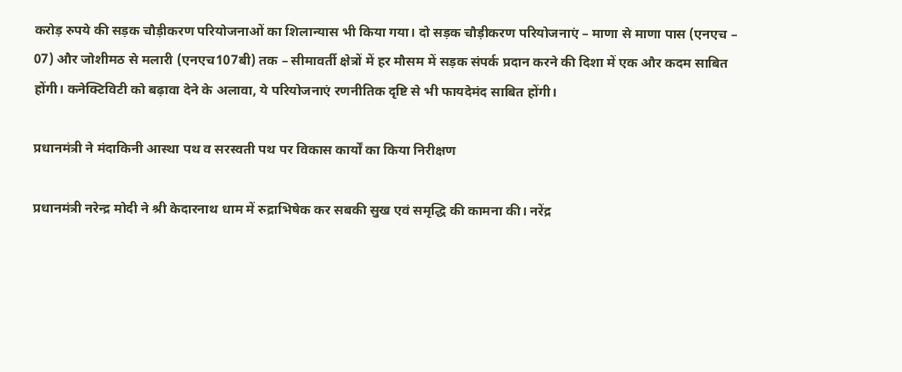करोड़ रुपये की सड़क चौड़ीकरण परियोजनाओं का शिलान्यास भी किया गया। दो सड़क चौड़ीकरण परियोजनाएं – माणा से माणा पास (एनएच – 07) और जोशीमठ से मलारी (एनएच107बी) तक – सीमावर्ती क्षेत्रों में हर मौसम में सड़क संपर्क प्रदान करने की दिशा में एक और कदम साबित होंगी। कनेक्टिविटी को बढ़ावा देने के अलावा, ये परियोजनाएं रणनीतिक दृष्टि से भी फायदेमंद साबित होंगी।

प्रधानमंत्री ने मंदाकिनी आस्था पथ व सरस्वती पथ पर विकास कार्यों का किया निरीक्षण

प्रधानमंत्री नरेन्द्र मोदी ने श्री केदारनाथ धाम में रुद्राभिषेक कर सबकी सुख एवं समृद्धि की कामना की। नरेंद्र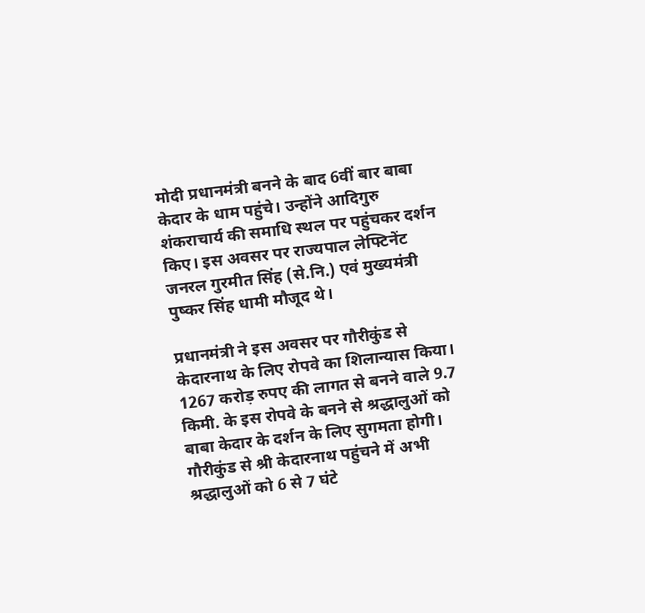मोदी प्रधानमंत्री बनने के बाद 6वीं बार बाबा केदार के धाम पहुंचे। उन्होंने आदिगुरु शंकराचार्य की समाधि स्थल पर पहुंचकर दर्शन किए। इस अवसर पर राज्यपाल लेफ्टिनेंट जनरल गुरमीत सिंह (से.नि.) एवं मुख्यमंत्री पुष्कर सिंह धामी मौजूद थे।

प्रधानमंत्री ने इस अवसर पर गौरीकुंड से केदारनाथ के लिए रोपवे का शिलान्यास किया। 1267 करोड़ रुपए की लागत से बनने वाले 9.7 किमी. के इस रोपवे के बनने से श्रद्धालुओं को बाबा केदार के दर्शन के लिए सुगमता होगी। गौरीकुंड से श्री केदारनाथ पहुंचने में अभी श्रद्धालुओं को 6 से 7 घंटे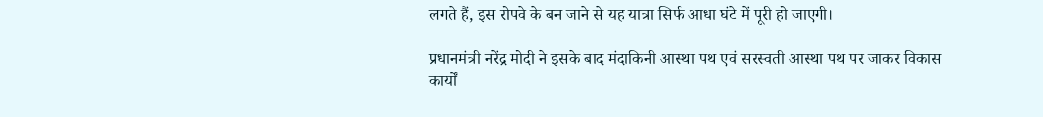लगते हैं, इस रोपवे के बन जाने से यह यात्रा सिर्फ आधा घंटे में पूरी हो जाएगी।

प्रधानमंत्री नरेंद्र मोदी ने इसके बाद मंदाकिनी आस्था पथ एवं सरस्वती आस्था पथ पर जाकर विकास कार्यों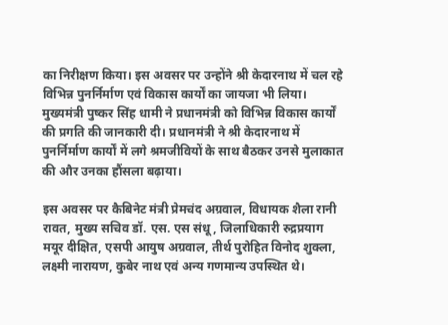का निरीक्षण किया। इस अवसर पर उन्होंने श्री केदारनाथ में चल रहे विभिन्न पुनर्निर्माण एवं विकास कार्यों का जायजा भी लिया। मुख्यमंत्री पुष्कर सिंह धामी ने प्रधानमंत्री को विभिन्न विकास कार्यों की प्रगति की जानकारी दी। प्रधानमंत्री ने श्री केदारनाथ में पुनर्निर्माण कार्यों में लगे श्रमजीवियों के साथ बैठकर उनसे मुलाकात की और उनका हौंसला बढ़ाया।

इस अवसर पर कैबिनेट मंत्री प्रेमचंद अग्रवाल, विधायक शैला रानी रावत, मुख्य सचिव डॉ. एस. एस संधू, जिलाधिकारी रुद्रप्रयाग मयूर दीक्षित, एसपी आयुष अग्रवाल, तीर्थ पुरोहित विनोद शुक्ला, लक्ष्मी नारायण, कुबेर नाथ एवं अन्य गणमान्य उपस्थित थे।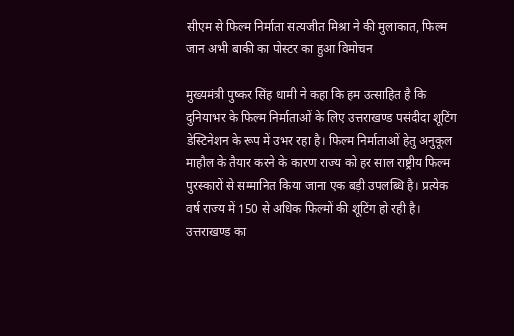सीएम से फिल्म निर्माता सत्यजीत मिश्रा ने की मुलाकात, फिल्म जान अभी बाकी का पोस्टर का हुआ विमोचन

मुख्यमंत्री पुष्कर सिंह धामी ने कहा कि हम उत्साहित है कि दुनियाभर के फिल्म निर्माताओं के लिए उत्तराखण्ड पसंदीदा शूटिंग डेस्टिनेशन के रूप में उभर रहा है। फिल्म निर्माताओं हेतु अनुकूल माहौल के तैयार करने के कारण राज्य को हर साल राष्ट्रीय फिल्म पुरस्कारों से सम्मानित किया जाना एक बड़ी उपलब्धि है। प्रत्येक वर्ष राज्य में 150 से अधिक फिल्मों की शूटिंग हो रही है। उत्तराखण्ड का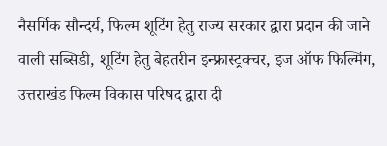नैसर्गिक सौन्दर्य, फिल्म शूटिंग हेतु राज्य सरकार द्वारा प्रदान की जाने वाली सब्सिडी, शूटिंग हेतु बेहतरीन इन्फ्रास्ट्रक्चर, इज ऑफ फिल्मिंग, उत्तराखंड फिल्म विकास परिषद द्वारा दी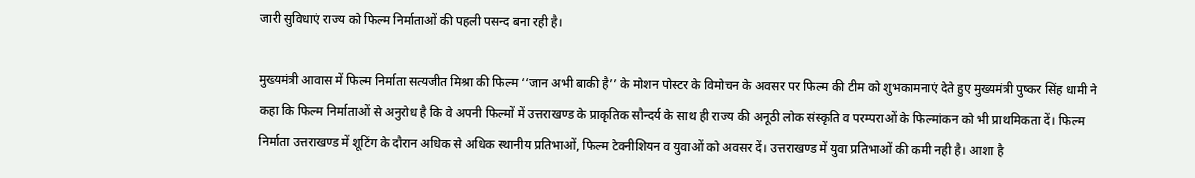जारी सुविधाएं राज्य को फिल्म निर्माताओं की पहली पसन्द बना रही है।

मुख्यमंत्री आवास में फिल्म निर्माता सत्यजीत मिश्रा की फिल्म ‘‘जान अभी बाकी है’’ के मोशन पोस्टर के विमोचन के अवसर पर फिल्म की टीम को शुभकामनाएं देते हुए मुख्यमंत्री पुष्कर सिंह धामी ने कहा कि फिल्म निर्माताओं से अनुरोध है कि वे अपनी फिल्मों में उत्तराखण्ड के प्राकृतिक सौन्दर्य के साथ ही राज्य की अनूठी लोक संस्कृति व परम्पराओं के फिल्मांकन को भी प्राथमिकता दें। फिल्म निर्माता उत्तराखण्ड में शूटिंग के दौरान अधिक से अधिक स्थानीय प्रतिभाओं, फिल्म टेक्नीशियन व युवाओं को अवसर दें। उत्तराखण्ड में युवा प्रतिभाओं की कमी नही है। आशा है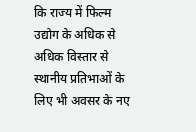कि राज्य में फिल्म उद्योग के अधिक से अधिक विस्तार से स्थानीय प्रतिभाओं के लिए भी अवसर के नए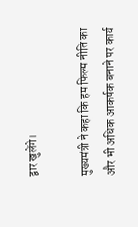द्वार खुलेंगे।

मुख्यमंत्री ने कहा कि हम फिल्म नीति का और भी अधिक आकर्षक बनाने पर कार्य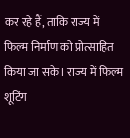कर रहे हैं, ताकि राज्य में फिल्म निर्माण को प्रोत्साहित किया जा सके। राज्य में फिल्म शूटिंग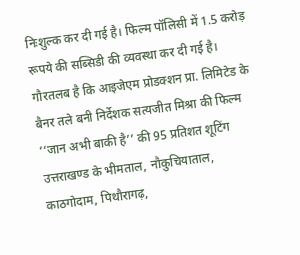निःशुल्क कर दी गई है। फिल्म पॉलिसी में 1.5 करोड़ रूपये की सब्सिडी की व्यवस्था कर दी गई है।
गौरतलब है कि आइजेएम प्रोडक्शन प्रा. लिमिटेड के बैनर तले बनी निर्देशक सत्यजीत मिश्रा की फिल्म ‘‘जान अभी बाकी है’’ की 95 प्रतिशत शूटिंग उत्तराखण्ड के भीमताल, नौकुचियाताल, काठगोदाम, पिथौरागढ़,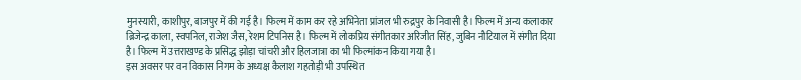मुनस्यारी, काशीपुर, बाजपुर में की गई है। फिल्म में काम कर रहे अभिनेता प्रांजल भी रुद्रपुर के निवासी है। फिल्म में अन्य कलाकार ब्रिजेन्द्र काला, स्वपनिल, राजेश जैस, रेशम टिपनिस है। फिल्म में लोकप्रिय संगीतकार अरिजीत सिंह, जुबिन नौटियाल में संगीत दिया है। फिल्म में उत्तराखण्ड के प्रसिद्ध झोड़ा चांचरी और हिलजात्रा का भी फिल्मांकन किया गया है।
इस अवसर पर वन विकास निगम के अध्यक्ष कैलाश गहतोड़ी भी उपस्थित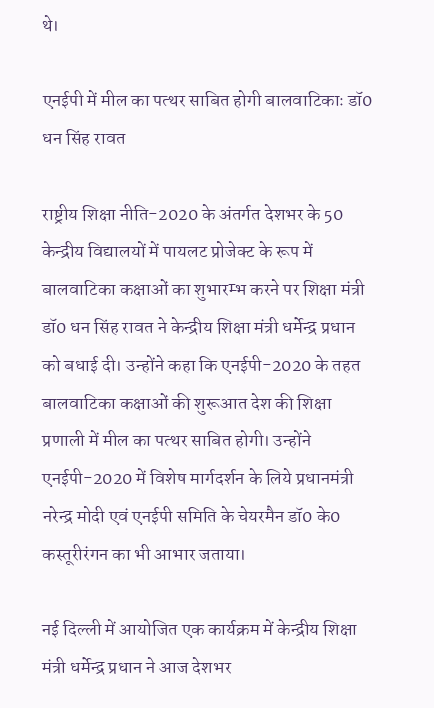थे।

एनईपी में मील का पत्थर साबित होगी बालवाटिकाः डॉ0 धन सिंह रावत

राष्ट्रीय शिक्षा नीति-2020 के अंतर्गत देशभर के 50 केन्द्रीय विद्यालयों में पायलट प्रोजेक्ट के रूप में बालवाटिका कक्षाओं का शुभारम्भ करने पर शिक्षा मंत्री डॉ0 धन सिंह रावत ने केन्द्रीय शिक्षा मंत्री धर्मेन्द्र प्रधान को बधाई दी। उन्होंने कहा कि एनईपी-2020 के तहत बालवाटिका कक्षाओं की शुरूआत देश की शिक्षा प्रणाली में मील का पत्थर साबित होगी। उन्होंने एनईपी-2020 में विशेष मार्गदर्शन के लिये प्रधानमंत्री नरेन्द्र मोदी एवं एनईपी समिति के चेयरमैन डॉ0 के0 कस्तूरीरंगन का भी आभार जताया।

नई दिल्ली में आयोजित एक कार्यक्रम में केन्द्रीय शिक्षा मंत्री धर्मेन्द्र प्रधान ने आज देशभर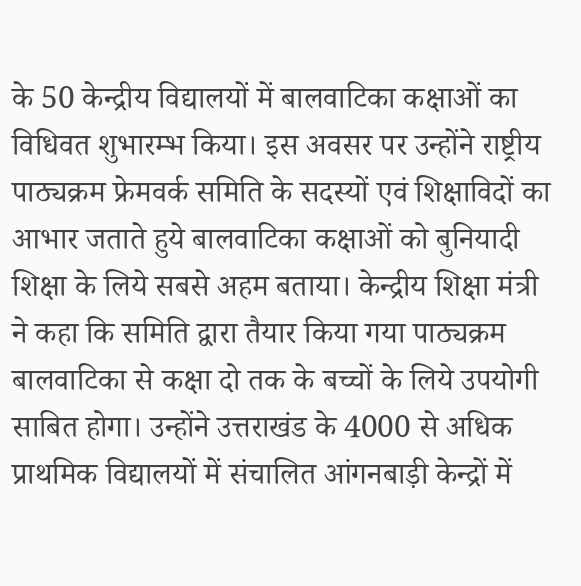के 50 केन्द्रीय विद्यालयों में बालवाटिका कक्षाओं का विधिवत शुभारम्भ किया। इस अवसर पर उन्होंने राष्ट्रीय पाठ्यक्रम फ्रेमवर्क समिति के सदस्यों एवं शिक्षाविदों का आभार जताते हुये बालवाटिका कक्षाओं को बुनियादी शिक्षा के लिये सबसे अहम बताया। केन्द्रीय शिक्षा मंत्री ने कहा कि समिति द्वारा तैयार किया गया पाठ्यक्रम बालवाटिका से कक्षा दो तक के बच्चों के लिये उपयोगी साबित होगा। उन्होंने उत्तराखंड के 4000 से अधिक प्राथमिक विद्यालयों में संचालित आंगनबाड़ी केन्द्रों में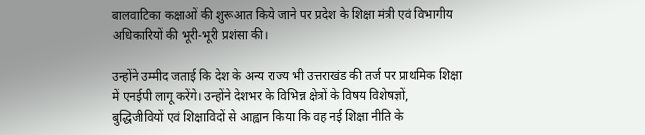बालवाटिका कक्षाओं की शुरूआत किये जाने पर प्रदेश के शिक्षा मंत्री एवं विभागीय अधिकारियों की भूरी-भूरी प्रशंसा की।

उन्होंने उम्मीद जताई कि देश के अन्य राज्य भी उत्तराखंड की तर्ज पर प्राथमिक शिक्षा में एनईपी लागू करेंगे। उन्होंने देशभर के विभिन्न क्षेत्रों के विषय विशेषज्ञों, बुद्धिजीवियों एवं शिक्षाविदों से आह्वान किया कि वह नई शिक्षा नीति के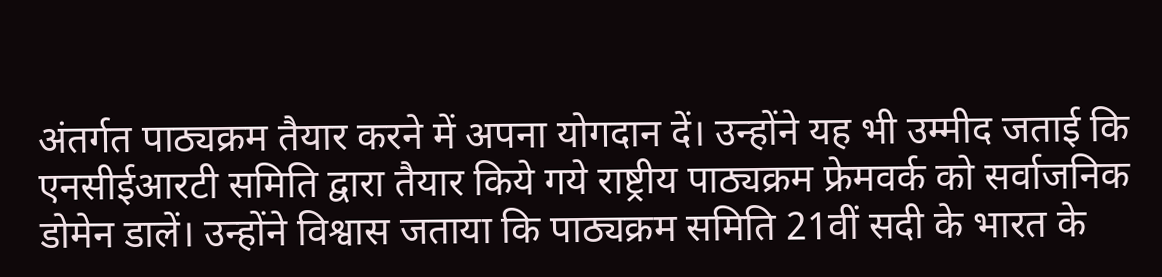अंतर्गत पाठ्यक्रम तैयार करने में अपना योगदान दें। उन्होंने यह भी उम्मीद जताई कि एनसीईआरटी समिति द्वारा तैयार किये गये राष्ट्रीय पाठ्यक्रम फ्रेमवर्क को सर्वाजनिक डोमेन डालें। उन्होंने विश्वास जताया कि पाठ्यक्रम समिति 21वीं सदी के भारत के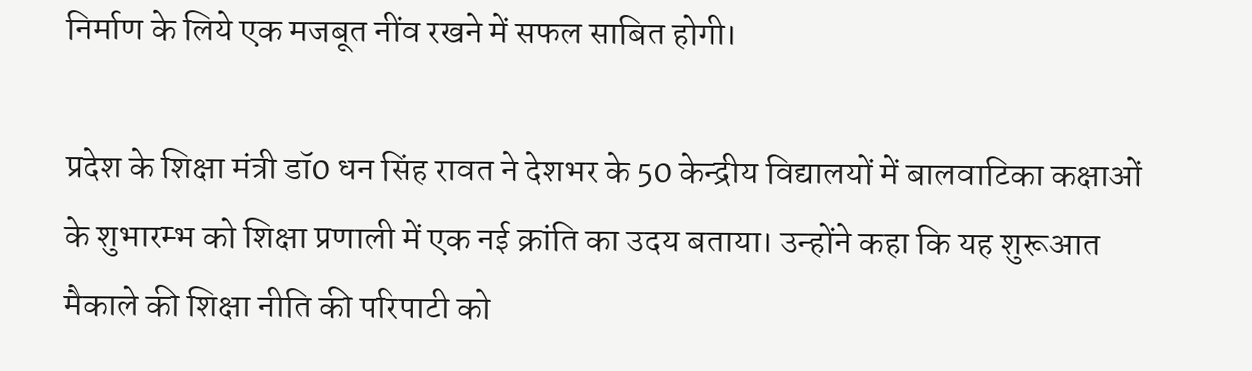निर्माण के लिये एक मजबूत नींव रखने में सफल साबित होगी।

प्रदेश के शिक्षा मंत्री डॉ0 धन सिंह रावत ने देशभर के 50 केन्द्रीय विद्यालयों में बालवाटिका कक्षाओं के शुभारम्भ को शिक्षा प्रणाली में एक नई क्रांति का उदय बताया। उन्होंने कहा कि यह शुरूआत मैकाले की शिक्षा नीति की परिपाटी को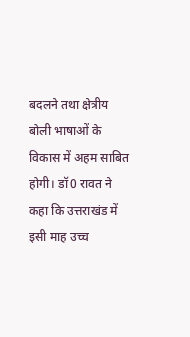बदलने तथा क्षेत्रीय बोली भाषाओं के विकास में अहम साबित होगी। डॉ0 रावत ने कहा कि उत्तराखंड में इसी माह उच्च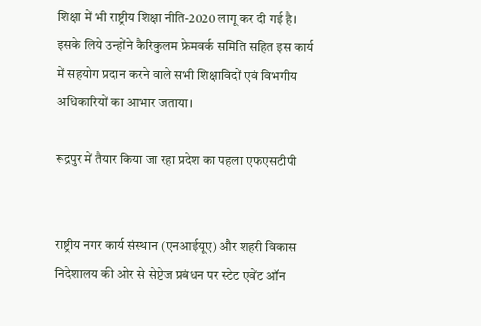शिक्षा में भी राष्ट्रीय शिक्षा नीति-2020 लागू कर दी गई है। इसके लिये उन्होंने कैरिकुलम फ्रेमवर्क समिति सहित इस कार्य में सहयोग प्रदान करने वाले सभी शिक्षाविदों एवं विभगीय अधिकारियों का आभार जताया।

रूद्रपुर में तैयार किया जा रहा प्रदेश का पहला एफएसटीपी


राष्ट्रीय नगर कार्य संस्थान (एनआईयूए) और शहरी विकास निदेशालय की ओर से सेप्टेज प्रबंधन पर स्टेट एवेंट ऑन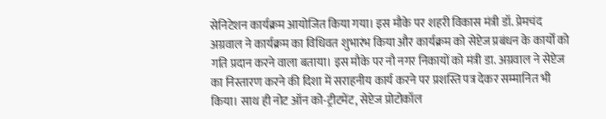सेनिटेशन कार्यक्रम आयोजित किया गया। इस मौके पर शहरी विकास मंत्री डॉ. प्रेमचंद अग्रवाल ने कार्यक्रम का विधिवत शुभारंभ किया और कार्यक्रम को सेप्टेज प्रबंधन के कार्यों को गति प्रदान करने वाला बताया। इस मौके पर नौ नगर निकायों को मंत्री डा. अग्रवाल ने सेप्टेज का निस्तारण करने की दिशा में सराहनीय कार्य करने पर प्रशस्ति पत्र देकर सम्मानित भी किया। साथ ही नोट ऑन को-ट्रीटमेंट, सेप्टेज प्रोटोकॉल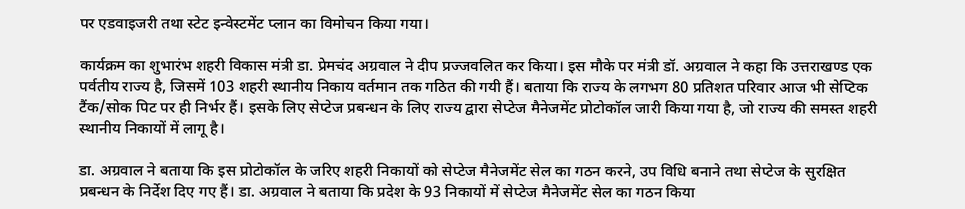पर एडवाइजरी तथा स्टेट इन्वेस्टमेंट प्लान का विमोचन किया गया।

कार्यक्रम का शुभारंभ शहरी विकास मंत्री डा. प्रेमचंद अग्रवाल ने दीप प्रज्जवलित कर किया। इस मौके पर मंत्री डॉ. अग्रवाल ने कहा कि उत्तराखण्ड एक पर्वतीय राज्य है, जिसमें 103 शहरी स्थानीय निकाय वर्तमान तक गठित की गयी हैं। बताया कि राज्य के लगभग 80 प्रतिशत परिवार आज भी सेप्टिक टैंक/सोक पिट पर ही निर्भर हैं। इसके लिए सेप्टेज प्रबन्धन के लिए राज्य द्वारा सेप्टेज मैनेजमेंट प्रोटोकॉल जारी किया गया है, जो राज्य की समस्त शहरी स्थानीय निकायों में लागू है।

डा. अग्रवाल ने बताया कि इस प्रोटोकॉल के जरिए शहरी निकायों को सेप्टेज मैनेजमेंट सेल का गठन करने, उप विधि बनाने तथा सेप्टेज के सुरक्षित प्रबन्धन के निर्देश दिए गए हैं। डा. अग्रवाल ने बताया कि प्रदेश के 93 निकायों में सेप्टेज मैनेजमेंट सेल का गठन किया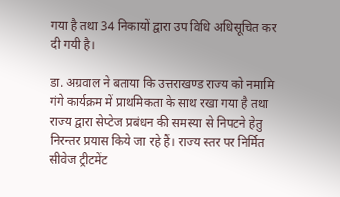गया है तथा 34 निकायों द्वारा उप विधि अधिसूचित कर दी गयी है।

डा. अग्रवाल ने बताया कि उत्तराखण्ड राज्य को नमामि गंगे कार्यक्रम में प्राथमिकता के साथ रखा गया है तथा राज्य द्वारा सेप्टेज प्रबंधन की समस्या से निपटने हेतु निरन्तर प्रयास किये जा रहे हैं। राज्य स्तर पर निर्मित सीवेज ट्रीटमेंट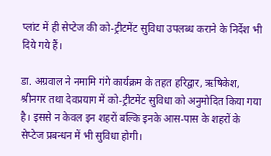प्लांट में ही सेप्टेज की को-ट्रीटमेंट सुविधा उपलब्ध कराने के निर्देश भी दिये गये हैं।

डा. अग्रवाल ने नमामि गंगे कार्यक्रम के तहत हरिद्वार, ऋषिकेश, श्रीनगर तथा देवप्रयाग में को-ट्रीटमेंट सुविधा को अनुमोदित किया गया है। इससे न केवल इन शहरों बल्कि इनके आस-पास के शहरों के सेप्टेज प्रबन्धन में भी सुविधा होगी।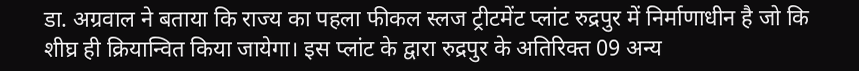डा. अग्रवाल ने बताया कि राज्य का पहला फीकल स्लज ट्रीटमेंट प्लांट रुद्रपुर में निर्माणाधीन है जो कि शीघ्र ही क्रियान्वित किया जायेगा। इस प्लांट के द्वारा रुद्रपुर के अतिरिक्त 09 अन्य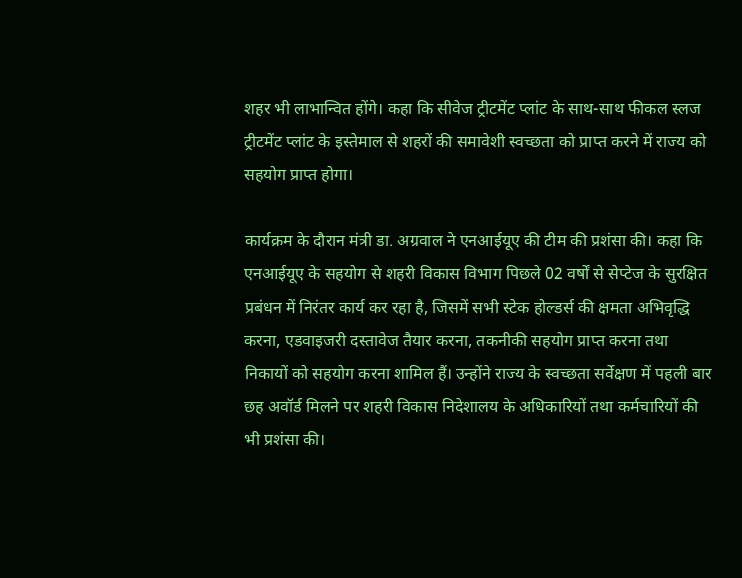शहर भी लाभान्वित होंगे। कहा कि सीवेज ट्रीटमेंट प्लांट के साथ-साथ फीकल स्लज ट्रीटमेंट प्लांट के इस्तेमाल से शहरों की समावेशी स्वच्छता को प्राप्त करने में राज्य को सहयोग प्राप्त होगा।

कार्यक्रम के दौरान मंत्री डा. अग्रवाल ने एनआईयूए की टीम की प्रशंसा की। कहा कि एनआईयूए के सहयोग से शहरी विकास विभाग पिछले 02 वर्षों से सेप्टेज के सुरक्षित प्रबंधन में निरंतर कार्य कर रहा है, जिसमें सभी स्टेक होल्डर्स की क्षमता अभिवृद्धि करना, एडवाइजरी दस्तावेज तैयार करना, तकनीकी सहयोग प्राप्त करना तथा निकायों को सहयोग करना शामिल हैं। उन्होंने राज्य के स्वच्छता सर्वेक्षण में पहली बार छह अवॉर्ड मिलने पर शहरी विकास निदेशालय के अधिकारियों तथा कर्मचारियों की भी प्रशंसा की।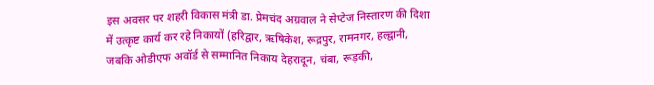इस अवसर पर शहरी विकास मंत्री डा. प्रेमचंद अग्रवाल ने सेप्टेज निस्तारण की दिशा में उत्कृष्ट कार्य कर रहे निकायों (हरिद्वार, ऋषिकेश, रूद्रपुर, रामनगर, हल्द्वानी, जबकि ओडीएफ अवॉर्ड से सम्मानित निकाय देहरादून, चंबा, रूड़की,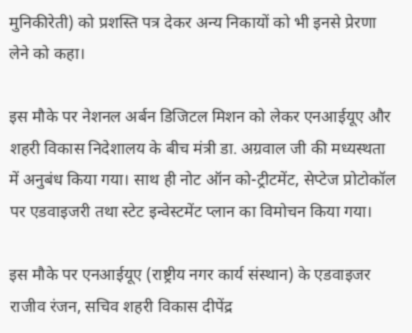मुनिकीरेती) को प्रशस्ति पत्र देकर अन्य निकायों को भी इनसे प्रेरणा लेने को कहा।

इस मौके पर नेशनल अर्बन डिजिटल मिशन को लेकर एनआईयूए और शहरी विकास निदेशालय के बीच मंत्री डा. अग्रवाल जी की मध्यस्थता में अनुबंध किया गया। साथ ही नोट ऑन को-ट्रीटमेंट, सेप्टेज प्रोटोकॉल पर एडवाइजरी तथा स्टेट इन्वेस्टमेंट प्लान का विमोचन किया गया।

इस मौके पर एनआईयूए (राष्ट्रीय नगर कार्य संस्थान) के एडवाइजर राजीव रंजन, सचिव शहरी विकास दीपेंद्र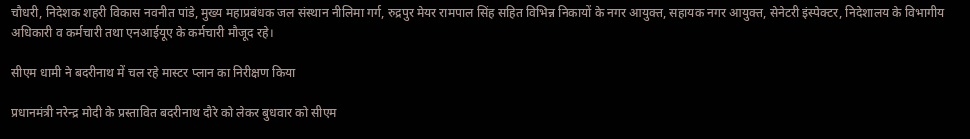चौधरी, निदेशक शहरी विकास नवनीत पांडे, मुख्य महाप्रबंधक जल संस्थान नीलिमा गर्ग, रुद्रपुर मेयर रामपाल सिंह सहित विभिन्न निकायों के नगर आयुक्त, सहायक नगर आयुक्त, सेनेटरी इंस्पेक्टर, निदेशालय के विभागीय अधिकारी व कर्मचारी तथा एनआईयूए के कर्मचारी मौजूद रहे।

सीएम धामी ने बदरीनाथ में चल रहे मास्टर प्लान का निरीक्षण किया

प्रधानमंत्री नरेन्द्र मोदी के प्रस्तावित बदरीनाथ दौरे को लेकर बुधवार को सीएम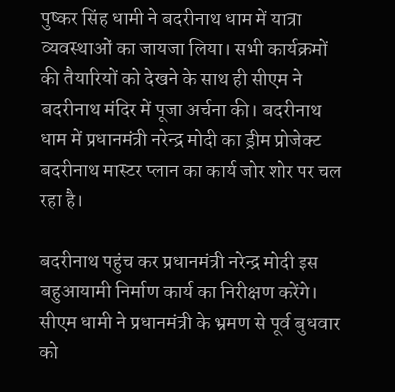पुष्कर सिंह धामी ने बदरीनाथ धाम में यात्रा व्यवस्थाओं का जायजा लिया। सभी कार्यक्रमों की तैयारियों को देखने के साथ ही सीएम ने बदरीनाथ मंदिर में पूजा अर्चना की। बदरीनाथ धाम में प्रधानमंत्री नरेन्द्र मोदी का ड्रीम प्रोजेक्ट बदरीनाथ मास्टर प्लान का कार्य जोर शोर पर चल रहा है।

बदरीनाथ पहुंच कर प्रधानमंत्री नरेन्द्र मोदी इस बहुआयामी निर्माण कार्य का निरीक्षण करेंगे। सीएम धामी ने प्रधानमंत्री के भ्रमण से पूर्व बुधवार को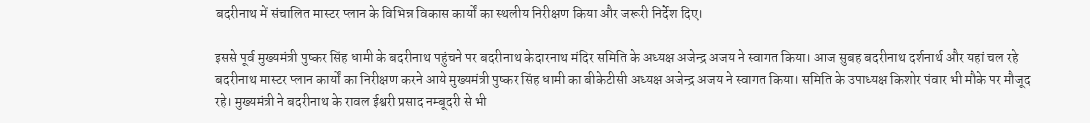बदरीनाथ में संचालित मास्टर प्लान के विभिन्न विकास कार्यों का स्थलीय निरीक्षण किया और जरूरी निर्देश दिए।

इससे पूर्व मुख्यमंत्री पुष्कर सिंह धामी के बदरीनाथ पहुंचने पर बदरीनाथ केदारनाथ मंदिर समिति के अध्यक्ष अजेन्द्र अजय ने स्वागत किया। आज सुबह बदरीनाथ दर्शनार्थ और यहां चल रहे बदरीनाथ मास्टर प्लान कार्यों का निरीक्षण करने आये मुख्यमंत्री पुष्कर सिंह धामी का बीकेटीसी अध्यक्ष अजेन्द्र अजय ने स्वागत किया। समिति के उपाध्यक्ष किशोर पंवार भी मौके पर मौजूद रहे। मुख्यमंत्री ने बदरीनाथ के रावल ईश्वरी प्रसाद नम्बूदरी से भी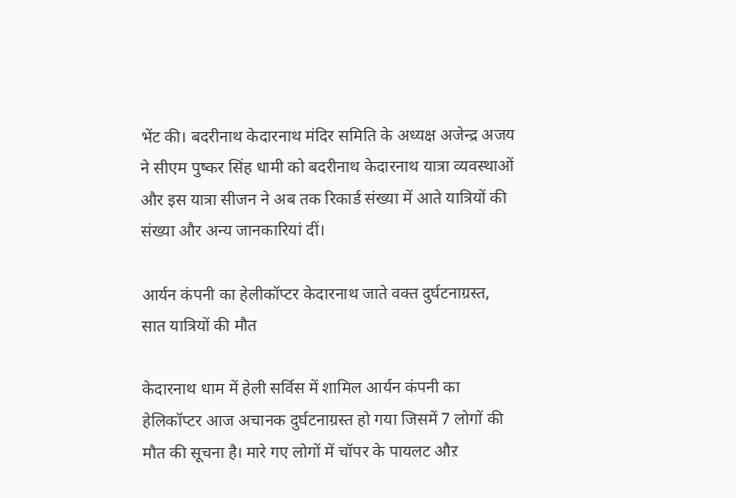भेंट की। बदरीनाथ केदारनाथ मंदिर समिति के अध्यक्ष अजेन्द्र अजय ने सीएम पुष्कर सिंह धामी को बदरीनाथ केदारनाथ यात्रा व्यवस्थाओं और इस यात्रा सीजन ने अब तक रिकार्ड संख्या में आते यात्रियों की संख्या और अन्य जानकारियां दीं।

आर्यन कंपनी का हेलीकॉप्टर केदारनाथ जाते वक्त दुर्घटनाग्रस्त, सात यात्रियों की मौत

केदारनाथ धाम में हेली सर्विस में शामिल आर्यन कंपनी का हेलिकॉप्टर आज अचानक दुर्घटनाग्रस्त हो गया जिसमें 7 लोगों की मौत की सूचना है। मारे गए लोगों में चॉपर के पायलट औऱ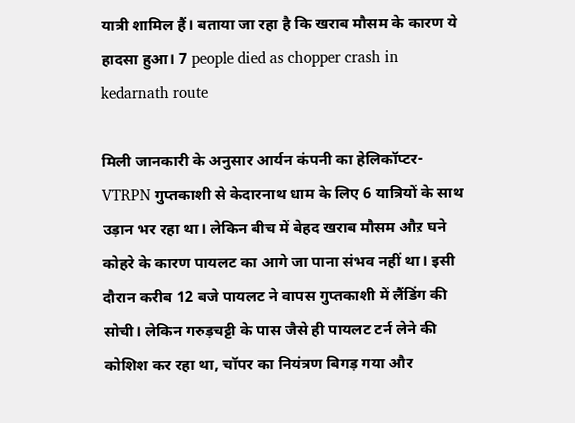यात्री शामिल हैं। बताया जा रहा है कि खराब मौसम के कारण ये हादसा हुआ। 7 people died as chopper crash in kedarnath route

मिली जानकारी के अनुसार आर्यन कंपनी का हेलिकॉप्टर-VTRPN गुप्तकाशी से केदारनाथ धाम के लिए 6 यात्रियों के साथ उड़ान भर रहा था। लेकिन बीच में बेहद खराब मौसम औऱ घने कोहरे के कारण पायलट का आगे जा पाना संभव नहीं था। इसी दौरान करीब 12 बजे पायलट ने वापस गुप्तकाशी में लैंडिंग की सोची। लेकिन गरुड़चट्टी के पास जैसे ही पायलट टर्न लेने की कोशिश कर रहा था, चॉपर का नियंत्रण बिगड़ गया और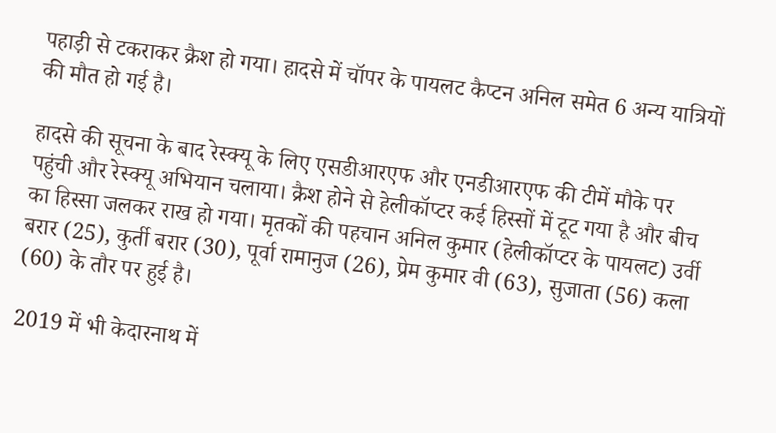पहाड़ी से टकराकर क्रैश हो गया। हादसे में चॉपर के पायलट कैप्टन अनिल समेत 6 अन्य यात्रियों की मौत हो गई है।

हादसे की सूचना के बाद रेस्‍क्‍यू के लिए एसडीआरएफ और एनडीआरएफ की टीमें मौके पर पहुंची और रेस्क्यू अभियान चलाया। क्रैश होने से हेलीकॉप्टर कई हिस्सों में टूट गया है और बीच का हिस्सा जलकर राख हो गया। मृतकों की पहचान अनिल कुमार (हेलीकॉप्टर के पायलट) उर्वी बरार (25), कुर्ती बरार (30), पूर्वा रामानुज (26), प्रेम कुमार वी (63), सुजाता (56) कला (60) के तौर पर हुई है।

2019 में भी केदारनाथ में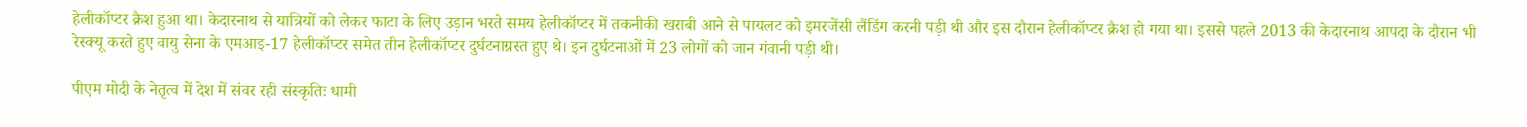हेलीकॉप्‍टर क्रैश हुआ था। केदारनाथ से यात्रियों को लेकर फाटा के लिए उड़ान भरते समय हेलीकॉप्टर में तकनीकी खराबी आने से पायलट को इमरजेंसी लैंडिंग करनी पड़ी थी और इस दौरान हेलीकॉप्‍टर क्रैश हो गया था। इससे पहले 2013 की केदारनाथ आपदा के दौरान भी रेस्क्यू करते हुए वायु सेना के एमआइ-17 हेलीकॉप्टर समेत तीन हेलीकॉप्टर दुर्घटनाग्रस्त हुए थे। इन दुर्घटनाओं में 23 लोगों को जान गंवानी पड़ी थी।

पीएम मोदी के नेतृत्व में देश में संवर रही संस्कृतिः धामी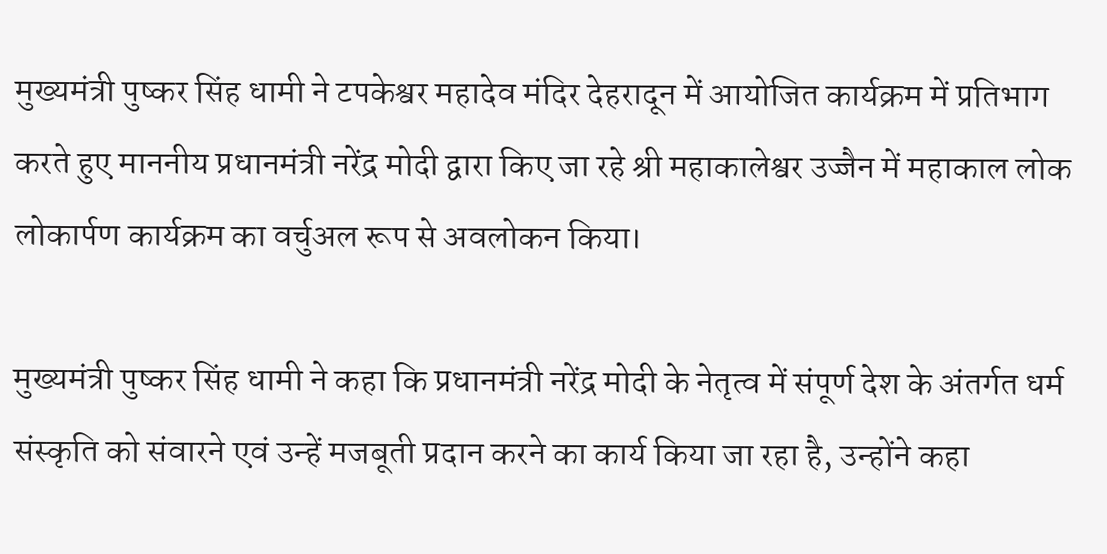मुख्यमंत्री पुष्कर सिंह धामी ने टपकेश्वर महादेव मंदिर देहरादून में आयोजित कार्यक्रम में प्रतिभाग करते हुए माननीय प्रधानमंत्री नरेंद्र मोदी द्वारा किए जा रहे श्री महाकालेश्वर उज्जैन में महाकाल लोक लोकार्पण कार्यक्रम का वर्चुअल रूप से अवलोकन किया।

मुख्यमंत्री पुष्कर सिंह धामी ने कहा कि प्रधानमंत्री नरेंद्र मोदी के नेतृत्व में संपूर्ण देश के अंतर्गत धर्म संस्कृति को संवारने एवं उन्हें मजबूती प्रदान करने का कार्य किया जा रहा है, उन्होंने कहा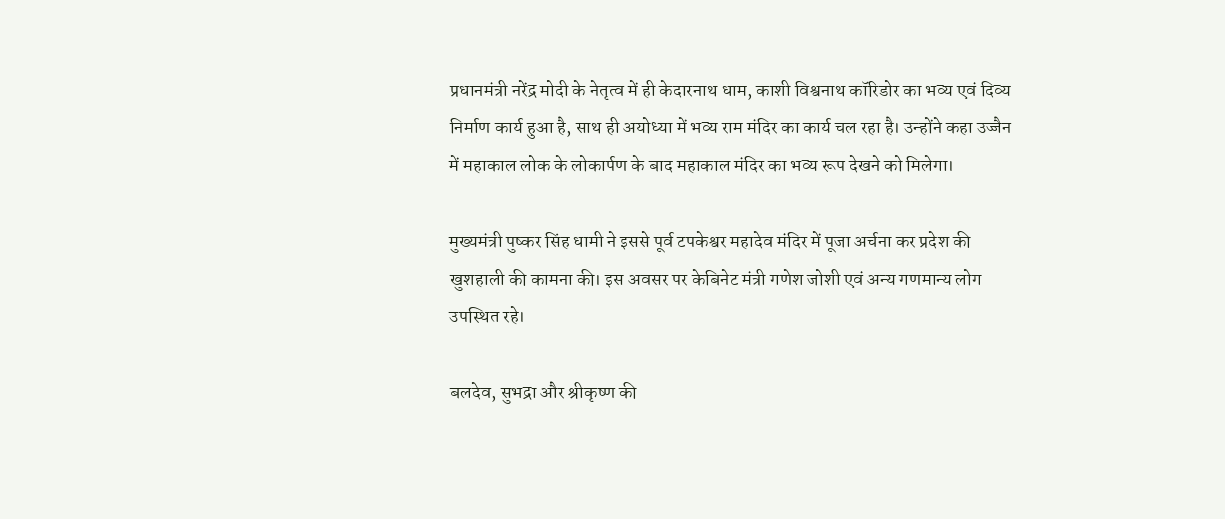प्रधानमंत्री नरेंद्र मोदी के नेतृत्व में ही केदारनाथ धाम, काशी विश्वनाथ कॉरिडोर का भव्य एवं दिव्य निर्माण कार्य हुआ है, साथ ही अयोध्या में भव्य राम मंदिर का कार्य चल रहा है। उन्होंने कहा उज्जैन में महाकाल लोक के लोकार्पण के बाद महाकाल मंदिर का भव्य रूप देखने को मिलेगा।

मुख्यमंत्री पुष्कर सिंह धामी ने इससे पूर्व टपकेश्वर महादेव मंदिर में पूजा अर्चना कर प्रदेश की खुशहाली की कामना की। इस अवसर पर केबिनेट मंत्री गणेश जोशी एवं अन्य गणमान्य लोग उपस्थित रहे।

बलदेव, सुभद्रा और श्रीकृष्ण की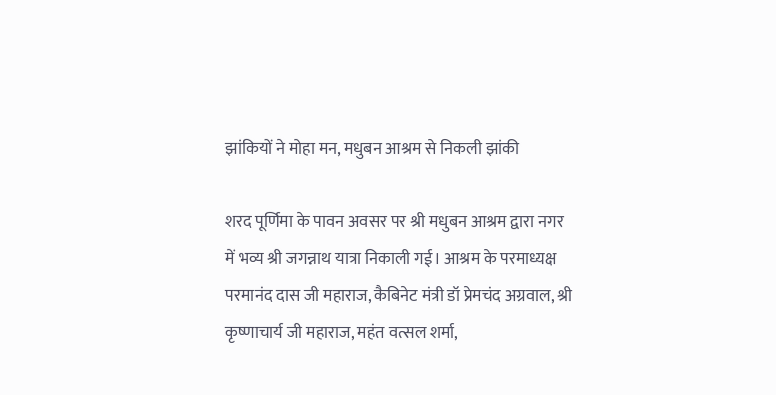झांकियों ने मोहा मन, मधुबन आश्रम से निकली झांकी

शरद पूर्णिमा के पावन अवसर पर श्री मधुबन आश्रम द्वारा नगर में भव्य श्री जगन्नाथ यात्रा निकाली गई। आश्रम के परमाध्यक्ष परमानंद दास जी महाराज, कैबिनेट मंत्री डॉ प्रेमचंद अग्रवाल, श्री कृष्णाचार्य जी महाराज, महंत वत्सल शर्मा,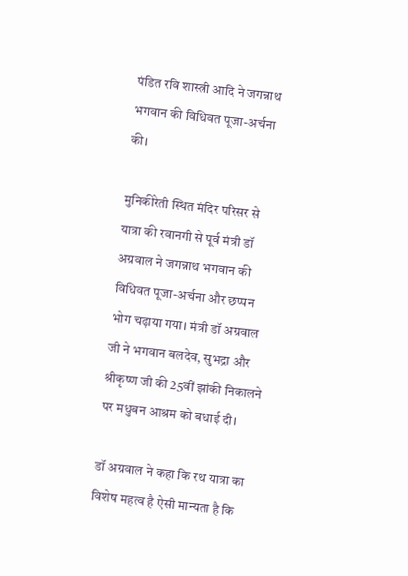पंडित रवि शास्त्री आदि ने जगन्नाथ भगवान की विधिवत पूजा-अर्चना की।

मुनिकीरेती स्थित मंदिर परिसर से यात्रा की रवानगी से पूर्व मंत्री डॉ अग्रवाल ने जगन्नाथ भगवान की विधिवत पूजा-अर्चना और छप्पन भोग चढ़ाया गया। मंत्री डॉ अग्रवाल जी ने भगवान बलदेव, सुभद्रा और श्रीकृष्ण जी की 25वीं झांकी निकालने पर मधुबन आश्रम को बधाई दी।

डॉ अग्रवाल ने कहा कि रथ यात्रा का विशेष महत्व है ऐसी मान्यता है कि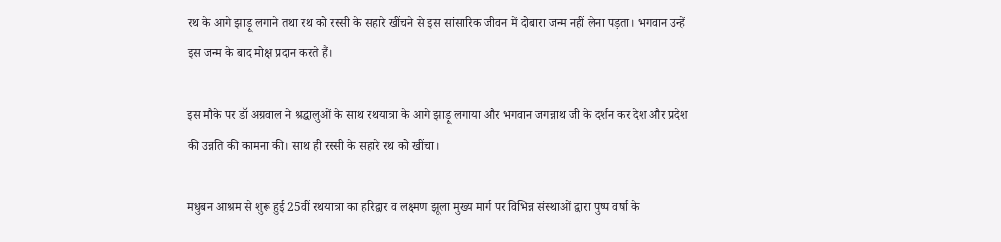रथ के आगे झाड़ू लगाने तथा रथ को रस्सी के सहारे खींचने से इस सांसारिक जीवन में दोबारा जन्म नहीं लेना पड़ता। भगवान उन्हें इस जन्म के बाद मोक्ष प्रदान करते हैं।

इस मौके पर डॉ अग्रवाल ने श्रद्धालुओं के साथ रथयात्रा के आगे झाड़ू लगाया और भगवान जगन्नाथ जी के दर्शन कर देश और प्रदेश की उन्नति की कामना की। साथ ही रस्सी के सहारे रथ को खींचा।

मधुबन आश्रम से शुरू हुई 25वीं रथयात्रा का हरिद्वार व लक्ष्मण झूला मुख्य मार्ग पर विभिन्न संस्थाओं द्वारा पुष्प वर्षा के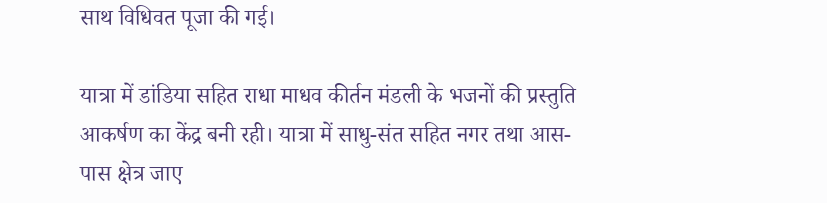साथ विधिवत पूजा की गई।

यात्रा में डांडिया सहित राधा माधव कीर्तन मंडली के भजनों की प्रस्तुति आकर्षण का केंद्र बनी रही। यात्रा में साधु-संत सहित नगर तथा आस-पास क्षेत्र जाए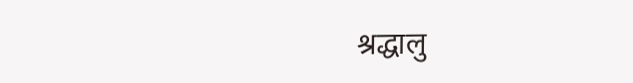श्रद्धालु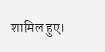शामिल हुए।